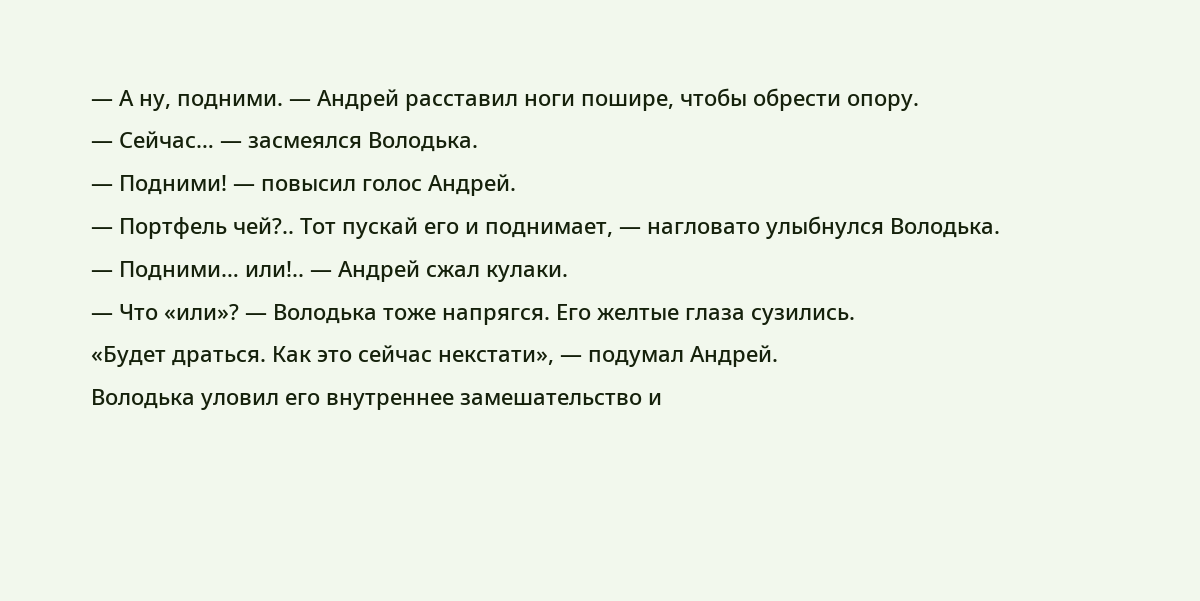— А ну, подними. — Андрей расставил ноги пошире, чтобы обрести опору.
— Сейчас… — засмеялся Володька.
— Подними! — повысил голос Андрей.
— Портфель чей?.. Тот пускай его и поднимает, — нагловато улыбнулся Володька.
— Подними… или!.. — Андрей сжал кулаки.
— Что «или»? — Володька тоже напрягся. Его желтые глаза сузились.
«Будет драться. Как это сейчас некстати», — подумал Андрей.
Володька уловил его внутреннее замешательство и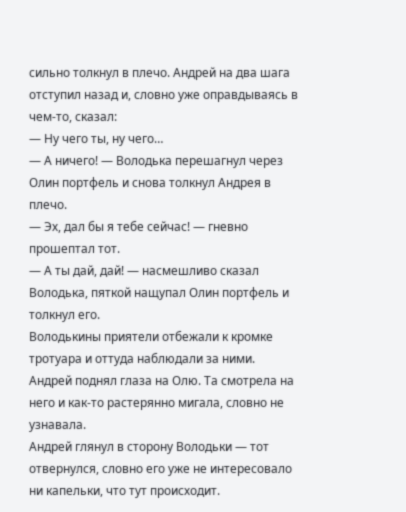сильно толкнул в плечо. Андрей на два шага отступил назад и, словно уже оправдываясь в чем-то, сказал:
— Ну чего ты, ну чего…
— А ничего! — Володька перешагнул через Олин портфель и снова толкнул Андрея в плечо.
— Эх, дал бы я тебе сейчас! — гневно прошептал тот.
— А ты дай, дай! — насмешливо сказал Володька, пяткой нащупал Олин портфель и толкнул его.
Володькины приятели отбежали к кромке тротуара и оттуда наблюдали за ними. Андрей поднял глаза на Олю. Та смотрела на него и как-то растерянно мигала, словно не узнавала.
Андрей глянул в сторону Володьки — тот отвернулся, словно его уже не интересовало ни капельки, что тут происходит.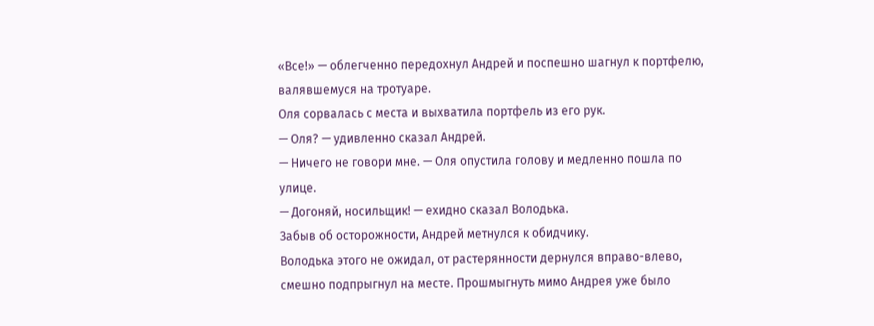«Все!» — облегченно передохнул Андрей и поспешно шагнул к портфелю, валявшемуся на тротуаре.
Оля сорвалась с места и выхватила портфель из его рук.
— Оля? — удивленно сказал Андрей.
— Ничего не говори мне. — Оля опустила голову и медленно пошла по улице.
— Догоняй, носильщик! — ехидно сказал Володька.
Забыв об осторожности, Андрей метнулся к обидчику.
Володька этого не ожидал, от растерянности дернулся вправо-влево, смешно подпрыгнул на месте. Прошмыгнуть мимо Андрея уже было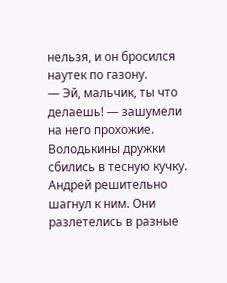нельзя, и он бросился наутек по газону.
— Эй, мальчик, ты что делаешь! — зашумели на него прохожие.
Володькины дружки сбились в тесную кучку. Андрей решительно шагнул к ним. Они разлетелись в разные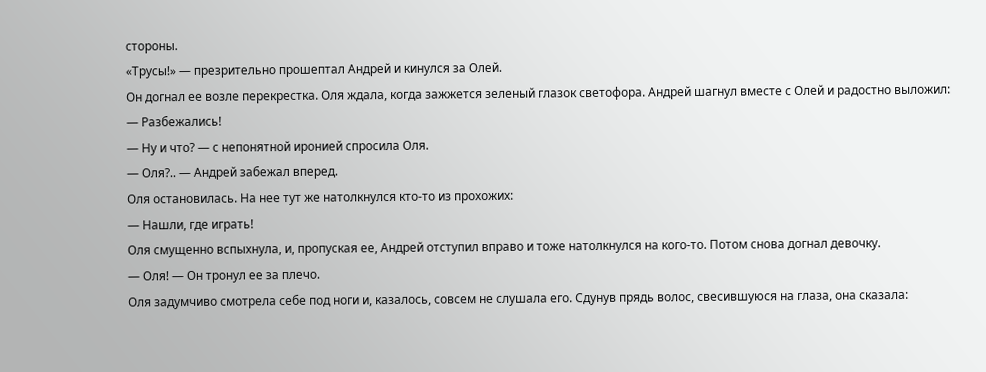стороны.
«Трусы!» — презрительно прошептал Андрей и кинулся за Олей.
Он догнал ее возле перекрестка. Оля ждала, когда зажжется зеленый глазок светофора. Андрей шагнул вместе с Олей и радостно выложил:
— Разбежались!
— Ну и что? — с непонятной иронией спросила Оля.
— Оля?.. — Андрей забежал вперед.
Оля остановилась. На нее тут же натолкнулся кто-то из прохожих:
— Нашли, где играть!
Оля смущенно вспыхнула, и, пропуская ее, Андрей отступил вправо и тоже натолкнулся на кого-то. Потом снова догнал девочку.
— Оля! — Он тронул ее за плечо.
Оля задумчиво смотрела себе под ноги и, казалось, совсем не слушала его. Сдунув прядь волос, свесившуюся на глаза, она сказала: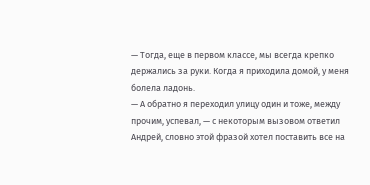— Тогда, еще в первом классе, мы всегда крепко держались за руки. Когда я приходила домой, у меня болела ладонь.
— А обратно я переходил улицу один и тоже, между прочим, успевал, — с некоторым вызовом ответил Андрей, словно этой фразой хотел поставить все на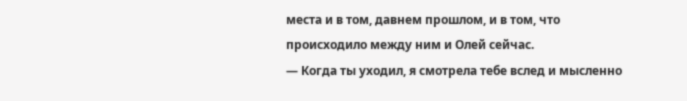места и в том, давнем прошлом, и в том, что происходило между ним и Олей сейчас.
— Когда ты уходил, я смотрела тебе вслед и мысленно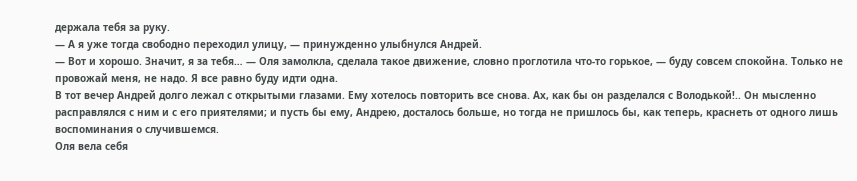держала тебя за руку.
— А я уже тогда свободно переходил улицу, — принужденно улыбнулся Андрей.
— Вот и хорошо. Значит, я за тебя… — Оля замолкла, сделала такое движение, словно проглотила что-то горькое, — буду совсем спокойна. Только не провожай меня, не надо. Я все равно буду идти одна.
В тот вечер Андрей долго лежал с открытыми глазами. Ему хотелось повторить все снова. Ах, как бы он разделался с Володькой!.. Он мысленно расправлялся с ним и с его приятелями; и пусть бы ему, Андрею, досталось больше, но тогда не пришлось бы, как теперь, краснеть от одного лишь воспоминания о случившемся.
Оля вела себя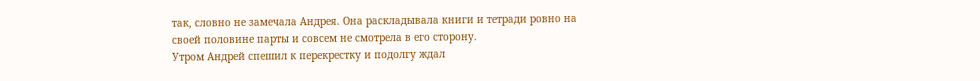так, словно не замечала Андрея. Она раскладывала книги и тетради ровно на своей половине парты и совсем не смотрела в его сторону.
Утром Андрей спешил к перекрестку и подолгу ждал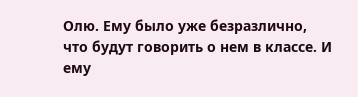Олю. Ему было уже безразлично, что будут говорить о нем в классе. И ему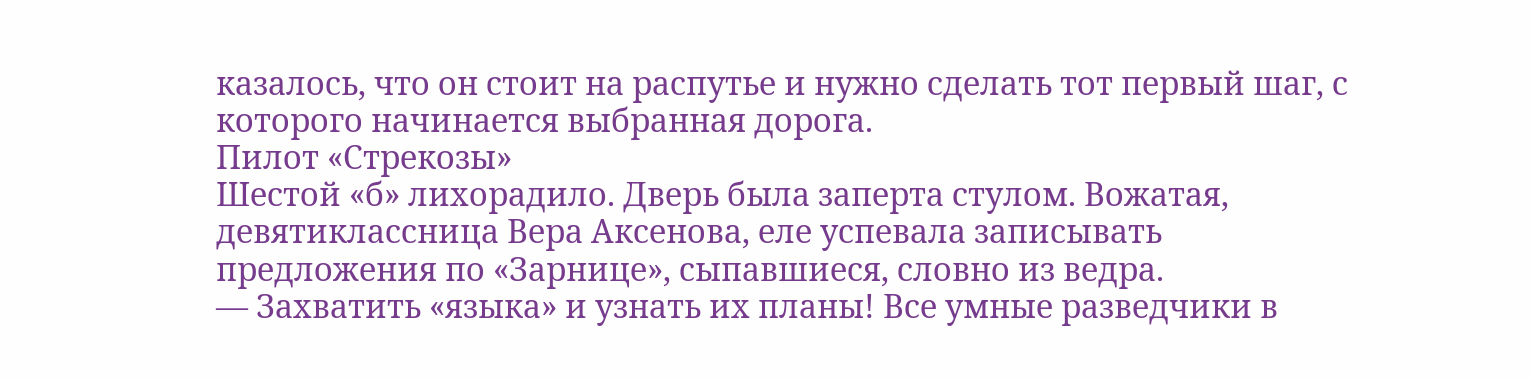казалось, что он стоит на распутье и нужно сделать тот первый шаг, с которого начинается выбранная дорога.
Пилот «Стрекозы»
Шестой «б» лихорадило. Дверь была заперта стулом. Вожатая, девятиклассница Вера Аксенова, еле успевала записывать предложения по «Зарнице», сыпавшиеся, словно из ведра.
— Захватить «языка» и узнать их планы! Все умные разведчики в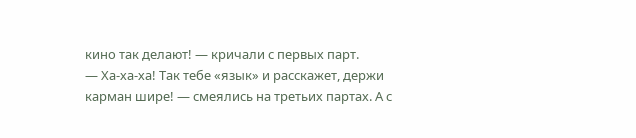кино так делают! — кричали с первых парт.
— Ха-ха-ха! Так тебе «язык» и расскажет, держи карман шире! — смеялись на третьих партах. А с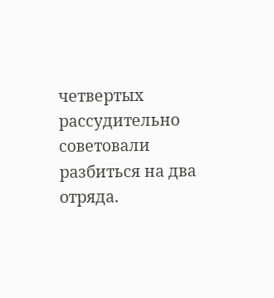четвертых рассудительно советовали разбиться на два отряда.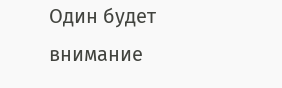Один будет внимание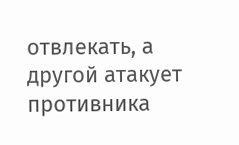отвлекать, а другой атакует противника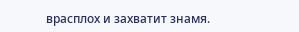врасплох и захватит знамя.